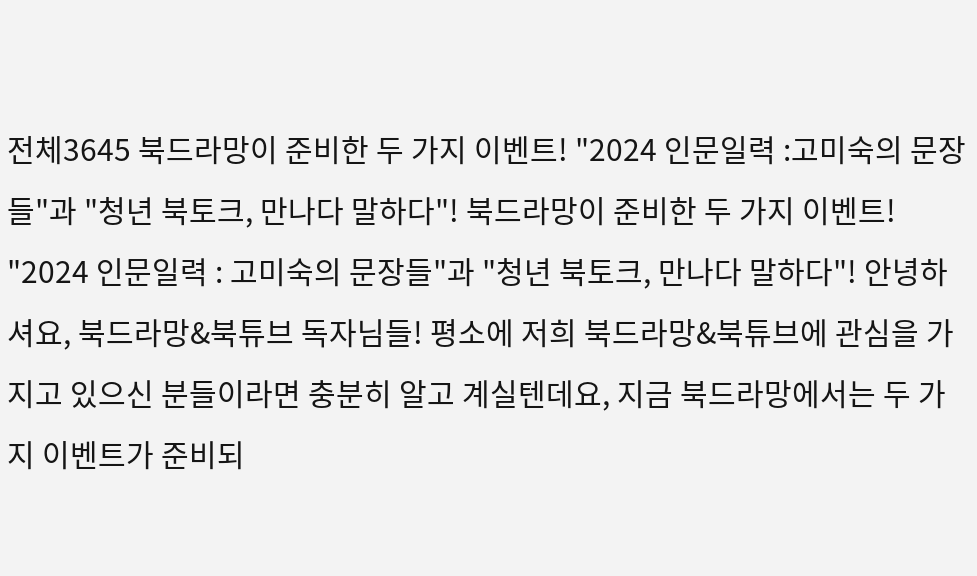전체3645 북드라망이 준비한 두 가지 이벤트! "2024 인문일력 :고미숙의 문장들"과 "청년 북토크, 만나다 말하다"! 북드라망이 준비한 두 가지 이벤트! "2024 인문일력 : 고미숙의 문장들"과 "청년 북토크, 만나다 말하다"! 안녕하셔요, 북드라망&북튜브 독자님들! 평소에 저희 북드라망&북튜브에 관심을 가지고 있으신 분들이라면 충분히 알고 계실텐데요, 지금 북드라망에서는 두 가지 이벤트가 준비되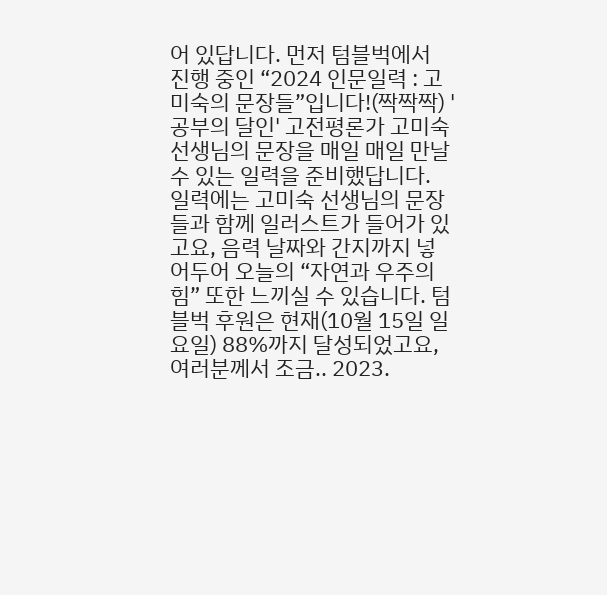어 있답니다. 먼저 텀블벅에서 진행 중인 “2024 인문일력 : 고미숙의 문장들”입니다!(짝짝짝) '공부의 달인' 고전평론가 고미숙 선생님의 문장을 매일 매일 만날 수 있는 일력을 준비했답니다. 일력에는 고미숙 선생님의 문장들과 함께 일러스트가 들어가 있고요, 음력 날짜와 간지까지 넣어두어 오늘의 “자연과 우주의 힘” 또한 느끼실 수 있습니다. 텀블벅 후원은 현재(10월 15일 일요일) 88%까지 달성되었고요, 여러분께서 조금.. 2023.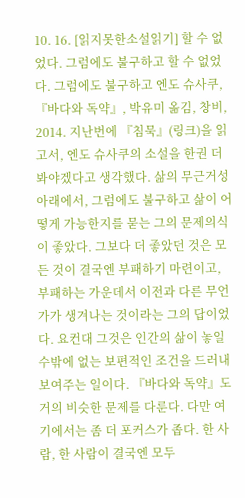10. 16. [읽지못한소설읽기] 할 수 없었다. 그럼에도 불구하고 할 수 없었다. 그럼에도 불구하고 엔도 슈사쿠, 『바다와 독약』, 박유미 옮김, 창비, 2014. 지난번에 『침묵』(링크)을 읽고서, 엔도 슈사쿠의 소설을 한권 더 봐야겠다고 생각했다. 삶의 무근거성 아래에서, 그럼에도 불구하고 삶이 어떻게 가능한지를 묻는 그의 문제의식이 좋았다. 그보다 더 좋았던 것은 모든 것이 결국엔 부패하기 마련이고, 부패하는 가운데서 이전과 다른 무언가가 생겨나는 것이라는 그의 답이었다. 요컨대 그것은 인간의 삶이 놓일 수밖에 없는 보편적인 조건을 드러내 보여주는 일이다. 『바다와 독약』도 거의 비슷한 문제를 다룬다. 다만 여기에서는 좀 더 포커스가 좁다. 한 사람, 한 사람이 결국엔 모두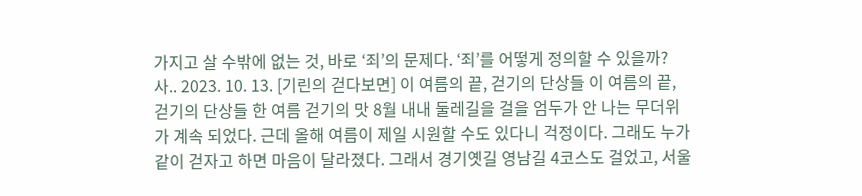가지고 살 수밖에 없는 것, 바로 ‘죄’의 문제다. ‘죄’를 어떻게 정의할 수 있을까? 사.. 2023. 10. 13. [기린의 걷다보면] 이 여름의 끝, 걷기의 단상들 이 여름의 끝, 걷기의 단상들 한 여름 걷기의 맛 8월 내내 둘레길을 걸을 엄두가 안 나는 무더위가 계속 되었다. 근데 올해 여름이 제일 시원할 수도 있다니 걱정이다. 그래도 누가 같이 걷자고 하면 마음이 달라졌다. 그래서 경기옛길 영남길 4코스도 걸었고, 서울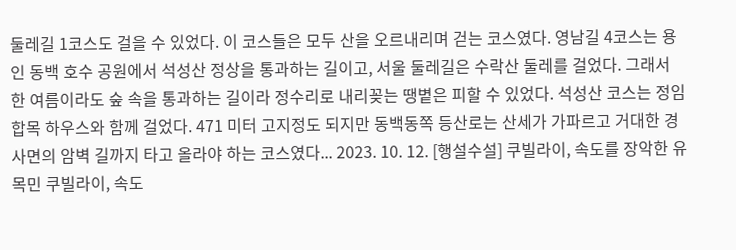둘레길 1코스도 걸을 수 있었다. 이 코스들은 모두 산을 오르내리며 걷는 코스였다. 영남길 4코스는 용인 동백 호수 공원에서 석성산 정상을 통과하는 길이고, 서울 둘레길은 수락산 둘레를 걸었다. 그래서 한 여름이라도 숲 속을 통과하는 길이라 정수리로 내리꽂는 땡볕은 피할 수 있었다. 석성산 코스는 정임합목 하우스와 함께 걸었다. 471 미터 고지정도 되지만 동백동쪽 등산로는 산세가 가파르고 거대한 경사면의 암벽 길까지 타고 올라야 하는 코스였다... 2023. 10. 12. [행설수설] 쿠빌라이, 속도를 장악한 유목민 쿠빌라이, 속도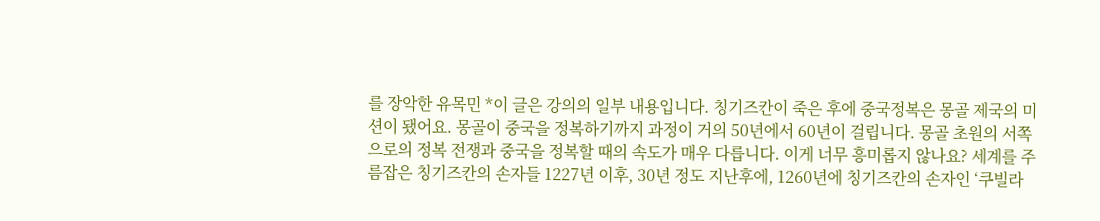를 장악한 유목민 *이 글은 강의의 일부 내용입니다. 칭기즈칸이 죽은 후에 중국정복은 몽골 제국의 미션이 됐어요. 몽골이 중국을 정복하기까지 과정이 거의 50년에서 60년이 걸립니다. 몽골 초원의 서쪽으로의 정복 전쟁과 중국을 정복할 때의 속도가 매우 다릅니다. 이게 너무 흥미롭지 않나요? 세계를 주름잡은 칭기즈칸의 손자들 1227년 이후, 30년 정도 지난후에, 1260년에 칭기즈칸의 손자인 ‘쿠빌라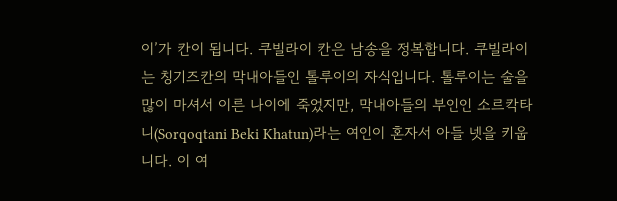이’가 칸이 됩니다. 쿠빌라이 칸은 남송을 정복합니다. 쿠빌라이는 칭기즈칸의 막내아들인 톨루이의 자식입니다. 톨루이는 술을 많이 마셔서 이른 나이에 죽었지만, 막내아들의 부인인 소르칵타니(Sorqoqtani Beki Khatun)라는 여인이 혼자서 아들 넷을 키웁니다. 이 여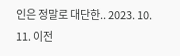인은 정말로 대단한.. 2023. 10. 11. 이전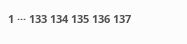1 ··· 133 134 135 136 137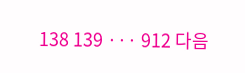138 139 ··· 912 다음